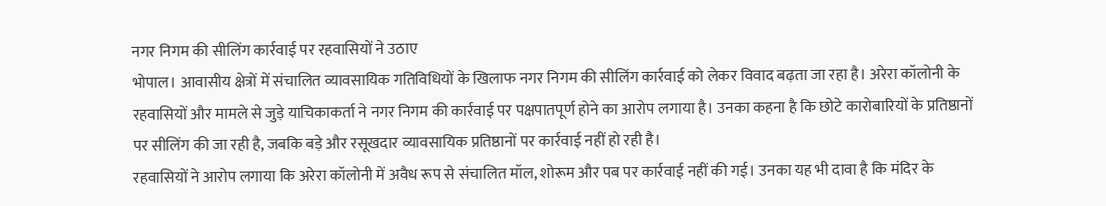नगर निगम की सीलिंग कार्रवाई पर रहवासियों ने उठाए
भोपाल। आवासीय क्षेत्रों में संचालित व्यावसायिक गतिविधियों के खिलाफ नगर निगम की सीलिंग कार्रवाई को लेकर विवाद बढ़ता जा रहा है। अरेरा कॉलोनी के रहवासियों और मामले से जुड़े याचिकाकर्ता ने नगर निगम की कार्रवाई पर पक्षपातपूर्ण होने का आरोप लगाया है। उनका कहना है कि छोटे कारोबारियों के प्रतिष्ठानों पर सीलिंग की जा रही है, जबकि बड़े और रसूखदार व्यावसायिक प्रतिष्ठानों पर कार्रवाई नहीं हो रही है।
रहवासियों ने आरोप लगाया कि अरेरा कॉलोनी में अवैध रूप से संचालित मॉल, शोरूम और पब पर कार्रवाई नहीं की गई। उनका यह भी दावा है कि मंदिर के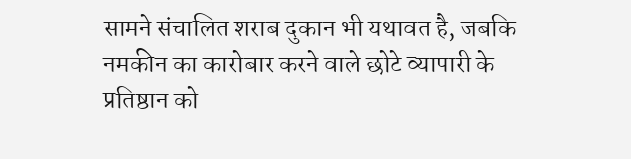सामने संचालित शराब दुकान भी यथावत है, जबकि नमकीन का कारोबार करने वाले छोटे व्यापारी के प्रतिष्ठान को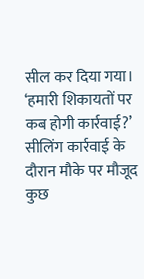सील कर दिया गया।
‘हमारी शिकायतों पर कब होगी कार्रवाई?’
सीलिंग कार्रवाई के दौरान मौके पर मौजूद कुछ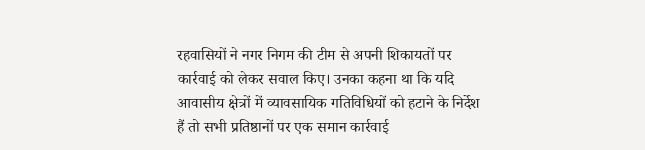रहवासियों ने नगर निगम की टीम से अपनी शिकायतों पर कार्रवाई को लेकर सवाल किए। उनका कहना था कि यदि आवासीय क्षेत्रों में व्यावसायिक गतिविधियों को हटाने के निर्देश हैं तो सभी प्रतिष्ठानों पर एक समान कार्रवाई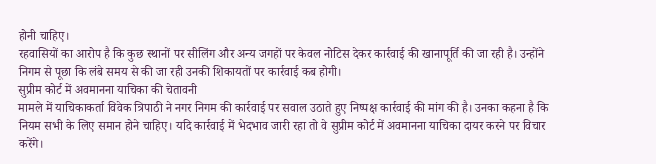होनी चाहिए।
रहवासियों का आरोप है कि कुछ स्थानों पर सीलिंग और अन्य जगहों पर केवल नोटिस देकर कार्रवाई की खानापूर्ति की जा रही है। उन्होंने निगम से पूछा कि लंबे समय से की जा रही उनकी शिकायतों पर कार्रवाई कब होगी।
सुप्रीम कोर्ट में अवमानना याचिका की चेतावनी
मामले में याचिकाकर्ता विवेक त्रिपाठी ने नगर निगम की कार्रवाई पर सवाल उठाते हुए निष्पक्ष कार्रवाई की मांग की है। उनका कहना है कि नियम सभी के लिए समान होने चाहिए। यदि कार्रवाई में भेदभाव जारी रहा तो वे सुप्रीम कोर्ट में अवमानना याचिका दायर करने पर विचार करेंगे।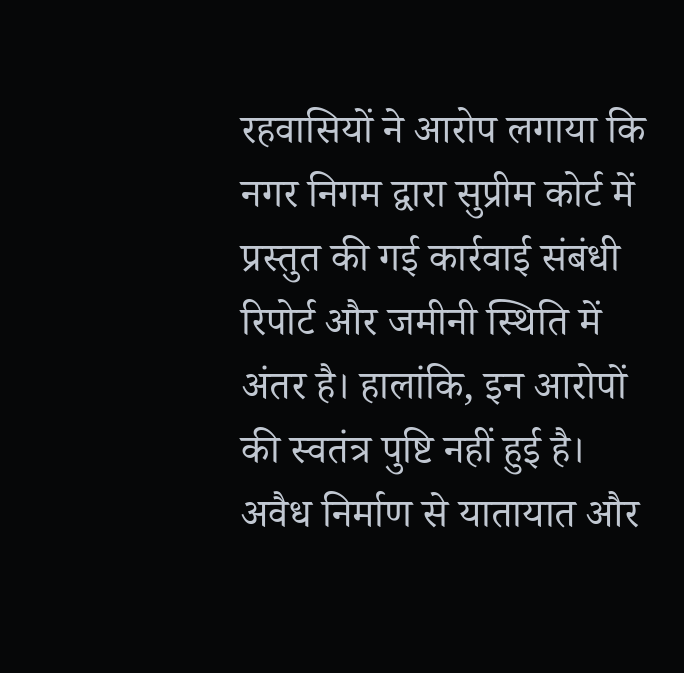रहवासियों ने आरोप लगाया कि नगर निगम द्वारा सुप्रीम कोर्ट में प्रस्तुत की गई कार्रवाई संबंधी रिपोर्ट और जमीनी स्थिति में अंतर है। हालांकि, इन आरोपों की स्वतंत्र पुष्टि नहीं हुई है।
अवैध निर्माण से यातायात और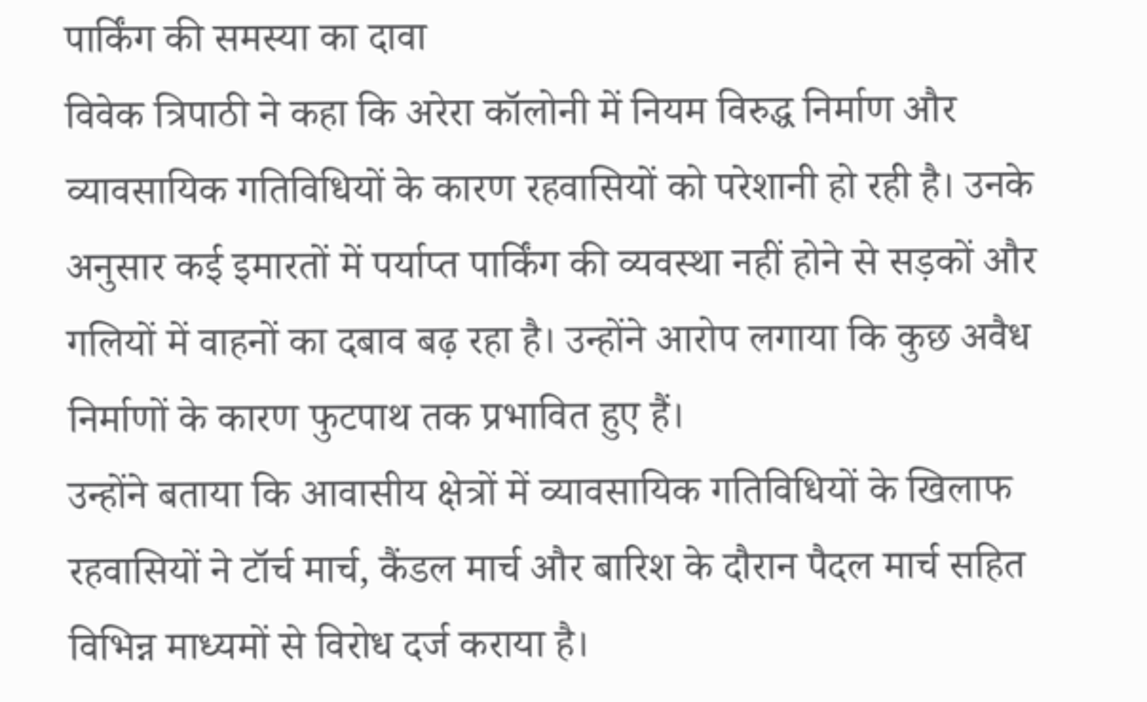पार्किंग की समस्या का दावा
विवेक त्रिपाठी ने कहा कि अरेरा कॉलोनी में नियम विरुद्ध निर्माण और व्यावसायिक गतिविधियों के कारण रहवासियों को परेशानी हो रही है। उनके अनुसार कई इमारतों में पर्याप्त पार्किंग की व्यवस्था नहीं होने से सड़कों और गलियों में वाहनों का दबाव बढ़ रहा है। उन्होंने आरोप लगाया कि कुछ अवैध निर्माणों के कारण फुटपाथ तक प्रभावित हुए हैं।
उन्होंने बताया कि आवासीय क्षेत्रों में व्यावसायिक गतिविधियों के खिलाफ रहवासियों ने टॉर्च मार्च, कैंडल मार्च और बारिश के दौरान पैदल मार्च सहित विभिन्न माध्यमों से विरोध दर्ज कराया है।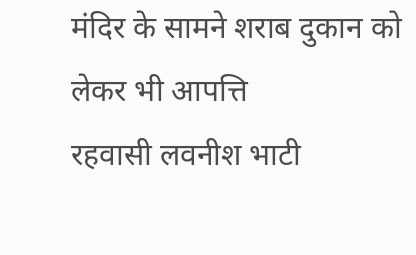मंदिर के सामने शराब दुकान को लेकर भी आपत्ति
रहवासी लवनीश भाटी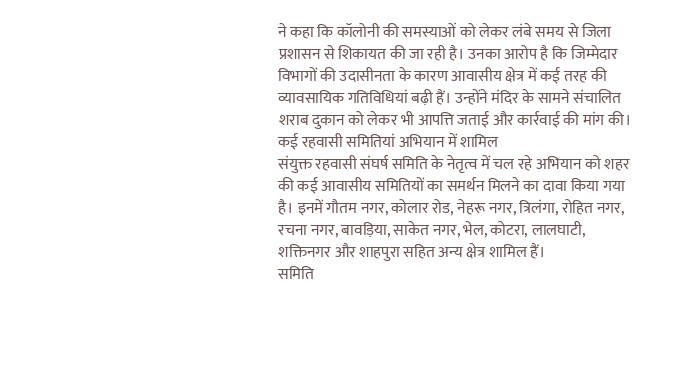ने कहा कि कॉलोनी की समस्याओं को लेकर लंबे समय से जिला प्रशासन से शिकायत की जा रही है। उनका आरोप है कि जिम्मेदार विभागों की उदासीनता के कारण आवासीय क्षेत्र में कई तरह की व्यावसायिक गतिविधियां बढ़ी हैं। उन्होंने मंदिर के सामने संचालित शराब दुकान को लेकर भी आपत्ति जताई और कार्रवाई की मांग की।
कई रहवासी समितियां अभियान में शामिल
संयुक्त रहवासी संघर्ष समिति के नेतृत्व में चल रहे अभियान को शहर की कई आवासीय समितियों का समर्थन मिलने का दावा किया गया है। इनमें गौतम नगर, कोलार रोड, नेहरू नगर, त्रिलंगा, रोहित नगर, रचना नगर, बावड़िया, साकेत नगर, भेल, कोटरा, लालघाटी, शक्तिनगर और शाहपुरा सहित अन्य क्षेत्र शामिल हैं।
समिति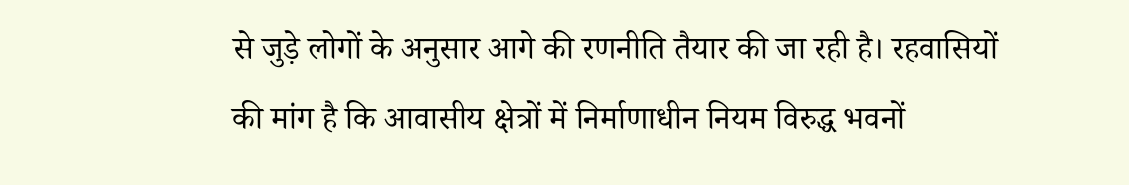से जुड़े लोगों के अनुसार आगे की रणनीति तैयार की जा रही है। रहवासियों की मांग है कि आवासीय क्षेत्रों में निर्माणाधीन नियम विरुद्ध भवनों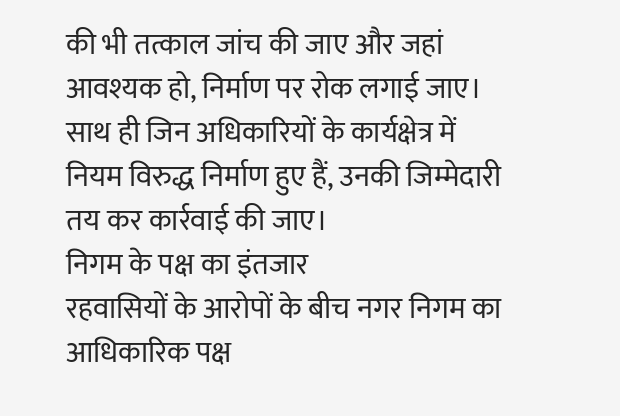की भी तत्काल जांच की जाए और जहां आवश्यक हो, निर्माण पर रोक लगाई जाए। साथ ही जिन अधिकारियों के कार्यक्षेत्र में नियम विरुद्ध निर्माण हुए हैं, उनकी जिम्मेदारी तय कर कार्रवाई की जाए।
निगम के पक्ष का इंतजार
रहवासियों के आरोपों के बीच नगर निगम का आधिकारिक पक्ष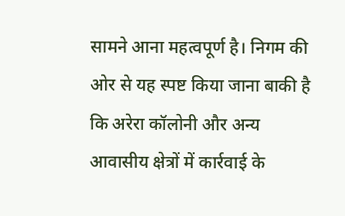सामने आना महत्वपूर्ण है। निगम की ओर से यह स्पष्ट किया जाना बाकी है कि अरेरा कॉलोनी और अन्य आवासीय क्षेत्रों में कार्रवाई के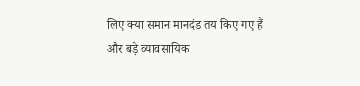लिए क्या समान मानदंड तय किए गए हैं और बड़े व्यावसायिक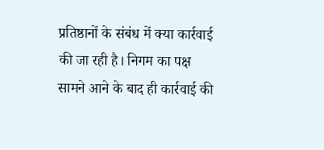प्रतिष्ठानों के संबंध में क्या कार्रवाई की जा रही है। निगम का पक्ष सामने आने के बाद ही कार्रवाई की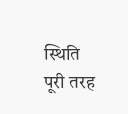स्थिति पूरी तरह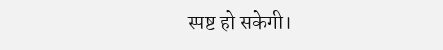स्पष्ट हो सकेगी।